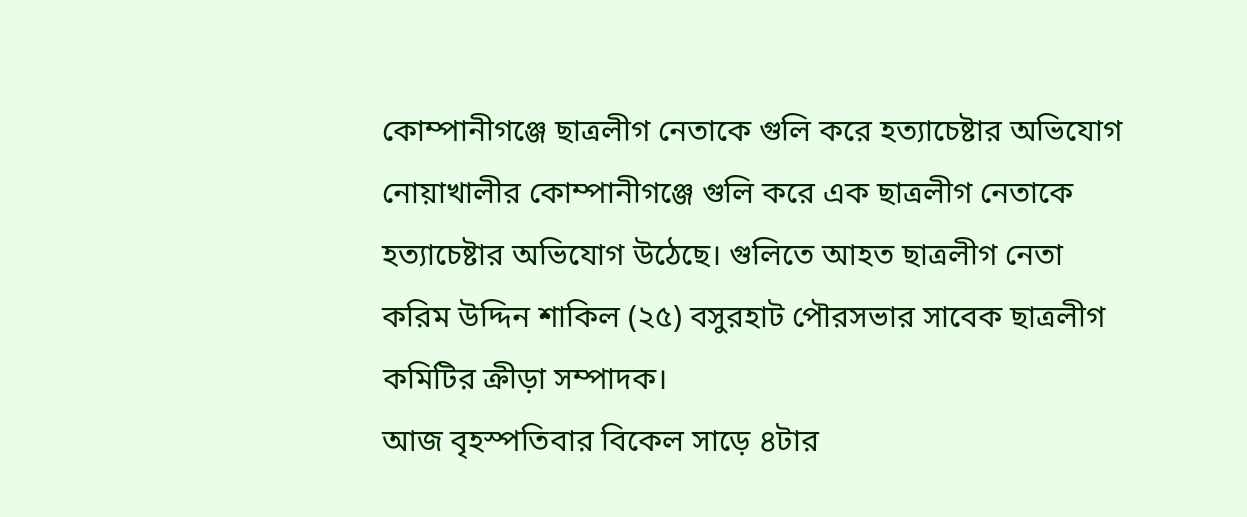কোম্পানীগঞ্জে ছাত্রলীগ নেতাকে গুলি করে হত্যাচেষ্টার অভিযোগ
নোয়াখালীর কোম্পানীগঞ্জে গুলি করে এক ছাত্রলীগ নেতাকে হত্যাচেষ্টার অভিযোগ উঠেছে। গুলিতে আহত ছাত্রলীগ নেতা করিম উদ্দিন শাকিল (২৫) বসুরহাট পৌরসভার সাবেক ছাত্রলীগ কমিটির ক্রীড়া সম্পাদক।
আজ বৃহস্পতিবার বিকেল সাড়ে ৪টার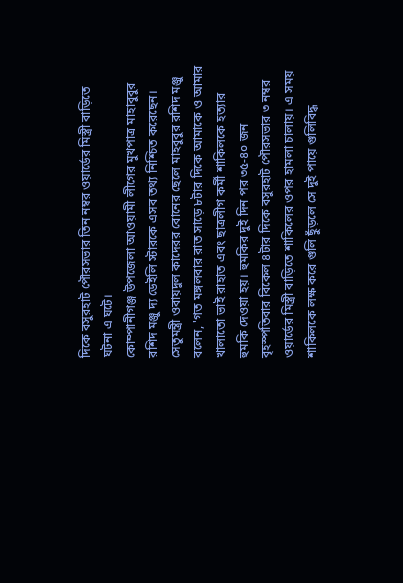দিকে বসুরহাট পৌরসভার তিন নম্বর ওয়ার্ডের মিস্ত্রী বাড়িতে ঘটনা এ ঘটে।
কোম্পানীগঞ্জ উপজেলা আওয়ামী লীগের মুখপাত্র মাহাবুবুর রশিদ মঞ্জু দ্য ডেইলি স্টারকে এসব তথ্য নিশ্চিত করেছেন।
সেতুমন্ত্রী ওবায়দুল কাদেরর বোনের ছেলে মাহবুবুর রশিদ মঞ্জু বলেন, 'গত মঙ্গলবার রাত সাড়ে ৮টার দিকে আমাকে ও আমার খালাতো ভাই রাহাত এবং ছাত্রলীগ কর্মী শাকিলকে হত্যার হুমকি দেওয়া হয়। হুমকির দুই দিন পর ৩৫-৪০ জন বৃহস্পতিবার বিকেল ৪টার দিকে বসুরহাট পৌরসভার ৩ নম্বর ওয়ার্ডের মিস্ত্রী বাড়িতে শাকিলের ওপর হামলা চালায়। এ সময় শাকিলকে লক্ষ করে গুলি ছুঁড়লে সে দুই পায়ে গুলিবিদ্ধ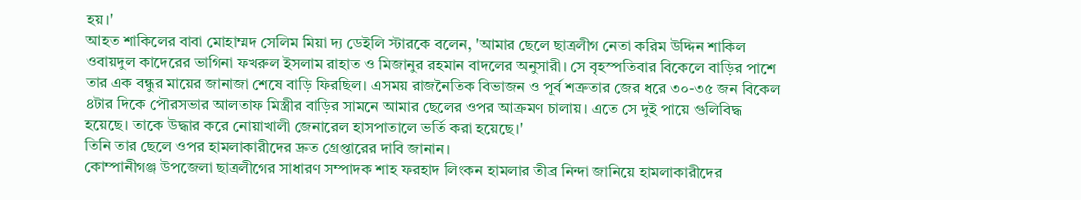হয়।'
আহত শাকিলের বাবা মোহাম্মদ সেলিম মিয়া দ্য ডেইলি স্টারকে বলেন, 'আমার ছেলে ছাত্রলীগ নেতা করিম উদ্দিন শাকিল ওবায়দুল কাদেরের ভাগিনা ফখরুল ইসলাম রাহাত ও মিজানুর রহমান বাদলের অনুসারী। সে বৃহস্পতিবার বিকেলে বাড়ির পাশে তার এক বন্ধুর মায়ের জানাজা শেষে বাড়ি ফিরছিল। এসময় রাজনৈতিক বিভাজন ও পূর্ব শত্রুতার জের ধরে ৩০-৩৫ জন বিকেল ৪টার দিকে পৌরসভার আলতাফ মিস্ত্রীর বাড়ির সামনে আমার ছেলের ওপর আক্রমণ চালায়। এতে সে দুই পায়ে গুলিবিদ্ধ হয়েছে। তাকে উদ্ধার করে নোয়াখালী জেনারেল হাসপাতালে ভর্তি করা হয়েছে।'
তিনি তার ছেলে ওপর হামলাকারীদের দ্রুত গ্রেপ্তারের দাবি জানান।
কোম্পানীগঞ্জ উপজেলা ছাত্রলীগের সাধারণ সম্পাদক শাহ ফরহাদ লিংকন হামলার তীব্র নিন্দা জানিয়ে হামলাকারীদের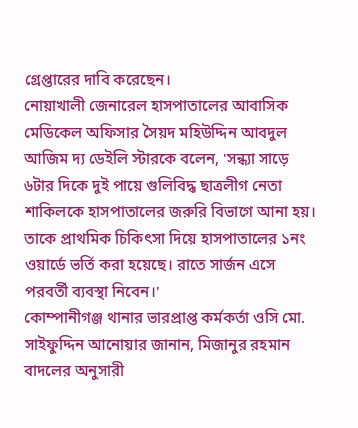গ্রেপ্তারের দাবি করেছেন।
নোয়াখালী জেনারেল হাসপাতালের আবাসিক মেডিকেল অফিসার সৈয়দ মহিউদ্দিন আবদুল আজিম দ্য ডেইলি স্টারকে বলেন, 'সন্ধ্যা সাড়ে ৬টার দিকে দুই পায়ে গুলিবিদ্ধ ছাত্রলীগ নেতা শাকিলকে হাসপাতালের জরুরি বিভাগে আনা হয়। তাকে প্রাথমিক চিকিৎসা দিয়ে হাসপাতালের ১নং ওয়ার্ডে ভর্তি করা হয়েছে। রাতে সার্জন এসে পরবর্তী ব্যবস্থা নিবেন।'
কোম্পানীগঞ্জ থানার ভারপ্রাপ্ত কর্মকর্তা ওসি মো. সাইফুদ্দিন আনোয়ার জানান, মিজানুর রহমান বাদলের অনুসারী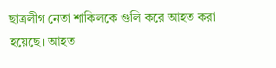ছাত্রলীগ নেতা শাকিলকে গুলি করে আহত করা হয়েছে। আহত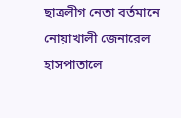ছাত্রলীগ নেতা বর্তমানে নোয়াখালী জেনারেল হাসপাতালে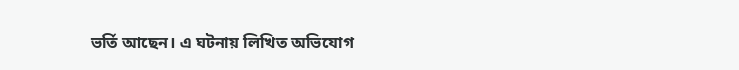ভর্তি আছেন। এ ঘটনায় লিখিত অভিযোগ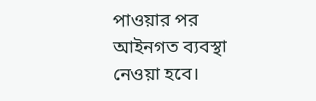পাওয়ার পর আইনগত ব্যবস্থা নেওয়া হবে।